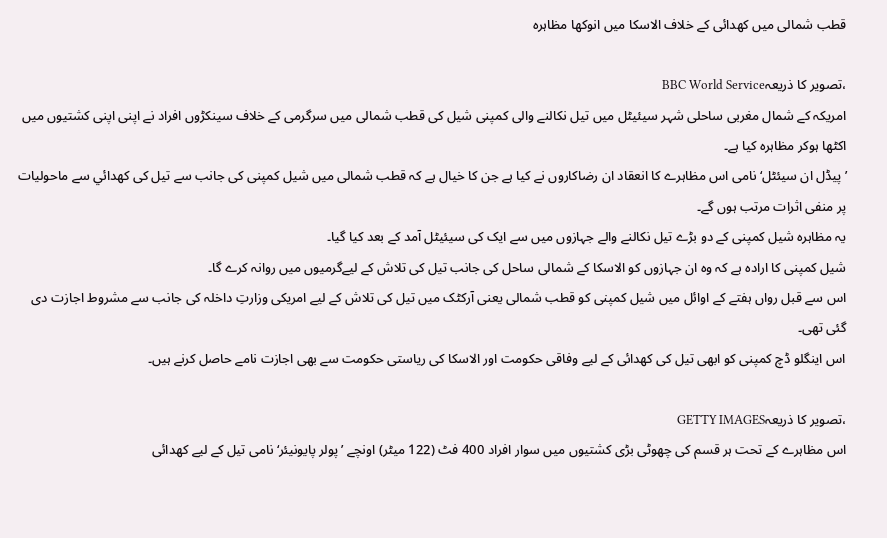قطب شمالی میں کھدائی کے خلاف الاسکا میں انوکھا مظاہرہ

،تصویر کا ذریعہBBC World Service
امریکہ کے شمال مغربی ساحلی شہر سیئیٹل میں تیل نکالنے والی کمپنی شیل کی قطب شمالی میں سرگرمی کے خلاف سینکڑوں افراد نے اپنی اپنی کشتیوں میں اکٹھا ہوکر مظاہرہ کیا ہے۔
’پیڈل ان سیئٹل‘ نامی اس مظاہرے کا انعقاد ان رضاکاروں نے کیا ہے جن کا خیال ہے کہ قطب شمالی میں شیل کمپنی کی جانب سے تیل کی کھدائي سے ماحولیات پر منفی اثرات مرتب ہوں گے۔
یہ مظاہرہ شیل کمپنی کے دو بڑے تیل نکالنے والے جہازوں میں سے ایک کی سیئیٹل آمد کے بعد کیا گیا۔
شیل کمپنی کا ارادہ ہے کہ وہ ان جہازوں کو الاسکا کے شمالی ساحل کی جانب تیل کی تلاش کے لیےگرمیوں میں روانہ کرے گا۔
اس سے قبل رواں ہفتے کے اوائل میں شیل کمپنی کو قطب شمالی یعنی آرکٹک میں تیل کی تلاش کے لیے امریکی وزارتِ داخلہ کی جانب سے مشروط اجازت دی گئی تھی۔
اس اینگلو ڈچ کمپنی کو ابھی تیل کی کھدائی کے لیے وفاقی حکومت اور الاسکا کی ریاستی حکومت سے بھی اجازت نامے حاصل کرنے ہیں۔

،تصویر کا ذریعہGETTY IMAGES
اس مظاہرے کے تحت ہر قسم کی چھوٹی بڑی کشتیوں میں سوار افراد 400 فٹ (122 میٹر) اونچے ’پولر پایونیئر‘ نامی تیل کے لیے کھدائی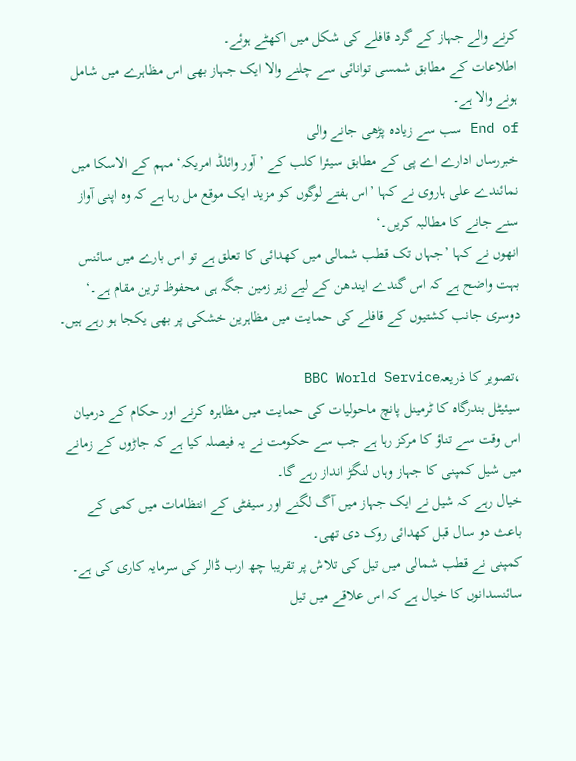کرنے والے جہاز کے گرد قافلے کی شکل میں اکھٹے ہوئے۔
اطلاعات کے مطابق شمسی توانائی سے چلنے والا ایک جہاز بھی اس مظاہرے میں شامل ہونے والا ہے۔
End of سب سے زیادہ پڑھی جانے والی
خبررساں ادارے اے پی کے مطابق سیئرا کلب کے ’آور وائلڈ امریکہ‘ مہم کے الاسکا میں نمائندے علی ہاروی نے کہا ’اس ہفتے لوگوں کو مزید ایک موقع مل رہا ہے کہ وہ اپنی آواز سنے جانے کا مطالبہ کریں۔‘
انھوں نے کہا ’جہاں تک قطب شمالی میں کھدائی کا تعلق ہے تو اس بارے میں سائنس بہت واضح ہے کہ اس گندے ایندھن کے لیے زیر زمین جگہ ہی محفوظ ترین مقام ہے۔‘
دوسری جانب کشتیوں کے قافلے کی حمایت میں مظاہرین خشکی پر بھی یکجا ہو رہے ہیں۔

،تصویر کا ذریعہBBC World Service
سیئیٹل بندرگاہ کا ٹرمینل پانچ ماحولیات کی حمایت میں مظاہرہ کرنے اور حکام کے درمیان اس وقت سے تناؤ کا مرکز رہا ہے جب سے حکومت نے یہ فیصلہ کیا ہے کہ جاڑوں کے زمانے میں شیل کمپنی کا جہاز وہاں لنگڑ انداز رہے گا۔
خیال رہے کہ شیل نے ایک جہاز میں آگ لگنے اور سیفٹی کے انتظامات میں کمی کے باعث دو سال قبل کھدائی روک دی تھی۔
کمپنی نے قطب شمالی میں تیل کی تلاش پر تقریبا چھ ارب ڈالر کی سرمایہ کاری کی ہے۔
سائنسدانوں کا خیال ہے کہ اس علاقے میں تیل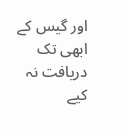اور گیس کے ابھی تک دریافت نہ کیے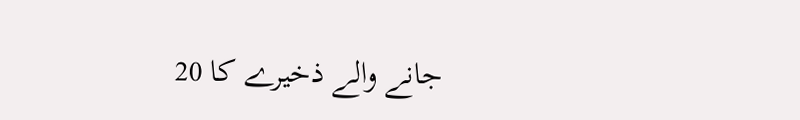جانے والے ذخیرے کا 20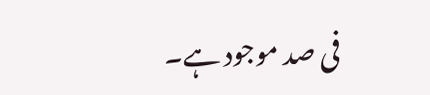فی صد موجود ہے۔